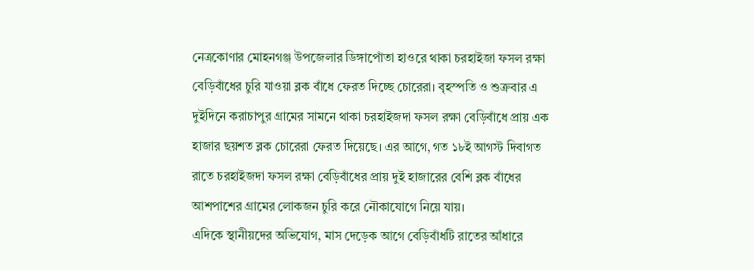নেত্রকোণার মোহনগঞ্জ উপজেলার ডিঙ্গাপোঁতা হাওরে থাকা চরহাইজা ফসল রক্ষা বেড়িবাঁধের চুরি যাওয়া ব্লক বাঁধে ফেরত দিচ্ছে চোরেরা। বৃহস্পতি ও শুক্রবার এ দুইদিনে করাচাপুর গ্রামের সামনে থাকা চরহাইজদা ফসল রক্ষা বেড়িবাঁধে প্রায় এক হাজার ছয়শত ব্লক চোরেরা ফেরত দিয়েছে। এর আগে, গত ১৮ই আগস্ট দিবাগত রাতে চরহাইজদা ফসল রক্ষা বেড়িবাঁধের প্রায় দুই হাজারের বেশি ব্লক বাঁধের আশপাশের গ্রামের লোকজন চুরি করে নৌকাযোগে নিয়ে যায়।
এদিকে স্থানীয়দের অভিযোগ, মাস দেড়েক আগে বেড়িবাঁধটি রাতের আঁধারে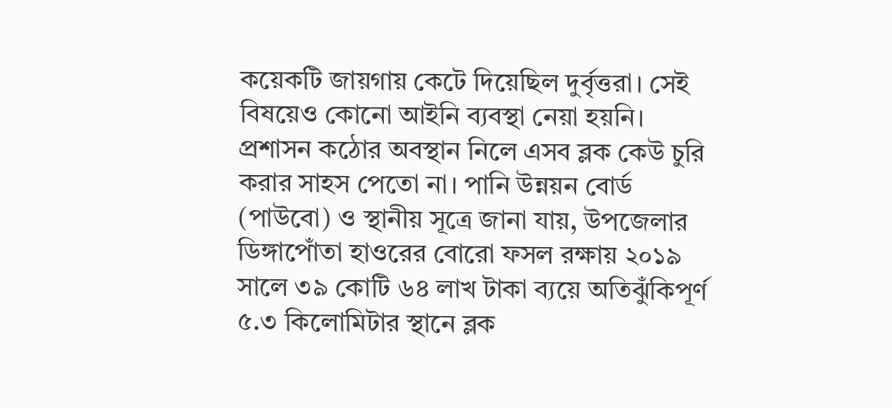কয়েকটি জায়গায় কেটে দিয়েছিল দুর্বৃত্তরা। সেই বিষয়েও কোনো আইনি ব্যবস্থা নেয়া হয়নি। প্রশাসন কঠোর অবস্থান নিলে এসব ব্লক কেউ চুরি করার সাহস পেতো না। পানি উন্নয়ন বোর্ড (পাউবো) ও স্থানীয় সূত্রে জানা যায়, উপজেলার ডিঙ্গাপোঁতা হাওরের বোরো ফসল রক্ষায় ২০১৯ সালে ৩৯ কোটি ৬৪ লাখ টাকা ব্যয়ে অতিঝুঁকিপূর্ণ ৫.৩ কিলোমিটার স্থানে ব্লক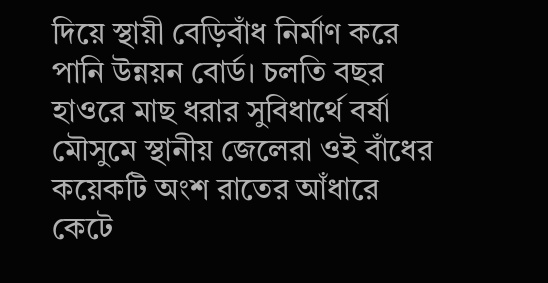দিয়ে স্থায়ী বেড়িবাঁধ নির্মাণ করে পানি উন্নয়ন বোর্ড। চলতি বছর হাওরে মাছ ধরার সুবিধার্থে বর্ষা মৌসুমে স্থানীয় জেলেরা ওই বাঁধের কয়েকটি অংশ রাতের আঁধারে কেটে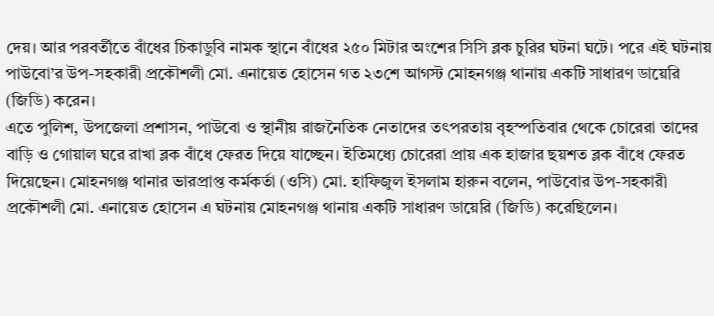দেয়। আর পরবর্তীতে বাঁধের চিকাডুবি নামক স্থানে বাঁধের ২৫০ মিটার অংশের সিসি ব্লক চুরির ঘটনা ঘটে। পরে এই ঘটনায় পাউবো’র উপ-সহকারী প্রকৌশলী মো. এনায়েত হোসেন গত ২৩শে আগস্ট মোহনগঞ্জ থানায় একটি সাধারণ ডায়েরি (জিডি) করেন।
এতে পুলিশ, উপজেলা প্রশাসন, পাউবো ও স্থানীয় রাজনৈতিক নেতাদের তৎপরতায় বৃহস্পতিবার থেকে চোরেরা তাদের বাড়ি ও গোয়াল ঘরে রাখা ব্লক বাঁধে ফেরত দিয়ে যাচ্ছেন। ইতিমধ্যে চোরেরা প্রায় এক হাজার ছয়শত ব্লক বাঁধে ফেরত দিয়েছেন। মোহনগঞ্জ থানার ভারপ্রাপ্ত কর্মকর্তা (ওসি) মো. হাফিজুল ইসলাম হারুন বলেন, পাউবোর উপ-সহকারী প্রকৌশলী মো. এনায়েত হোসেন এ ঘটনায় মোহনগঞ্জ থানায় একটি সাধারণ ডায়েরি (জিডি) করেছিলেন।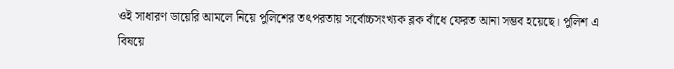ওই সাধারণ ডায়েরি আমলে নিয়ে পুলিশের তৎপরতায় সর্বোচ্চসংখ্যক ব্লক বাঁধে ফেরত আনা সম্ভব হয়েছে। পুলিশ এ বিষয়ে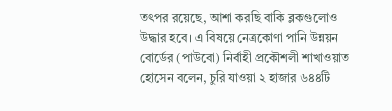তৎপর রয়েছে, আশা করছি বাকি ব্লকগুলোও উদ্ধার হবে। এ বিষয়ে নেত্রকোণা পানি উন্নয়ন বোর্ডের (পাউবো) নির্বাহী প্রকৌশলী শাখাওয়াত হোসেন বলেন, চুরি যাওয়া ২ হাজার ৬৪৪টি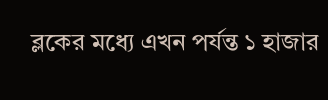ব্লকের মধ্যে এখন পর্যন্ত ১ হাজার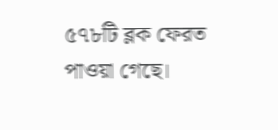৫৭৮টি ব্লক ফেরত পাওয়া গেছে।